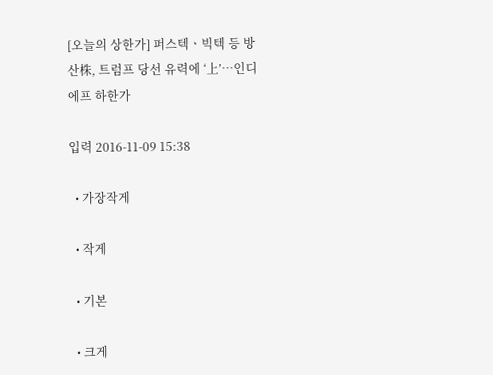[오늘의 상한가] 퍼스텍ㆍ빅텍 등 방산株, 트럼프 당선 유력에 ‘上’…인디에프 하한가

입력 2016-11-09 15:38

  • 가장작게

  • 작게

  • 기본

  • 크게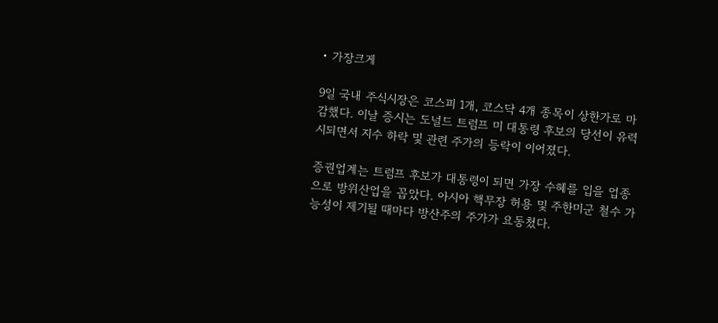• 가장크게

9일 국내 주식시장은 코스피 1개, 코스닥 4개 종목이 상한가로 마감했다. 이날 증시는 도널드 트럼프 미 대통령 후보의 당선이 유력시되면서 지수 하락 및 관련 주가의 등락이 이어졌다.

증권업계는 트럼프 후보가 대통령이 되면 가장 수혜를 입을 업종으로 방위산업을 꼽았다. 아시아 핵무장 허용 및 주한미군 철수 가능성이 제기될 때마다 방산주의 주가가 요동쳤다.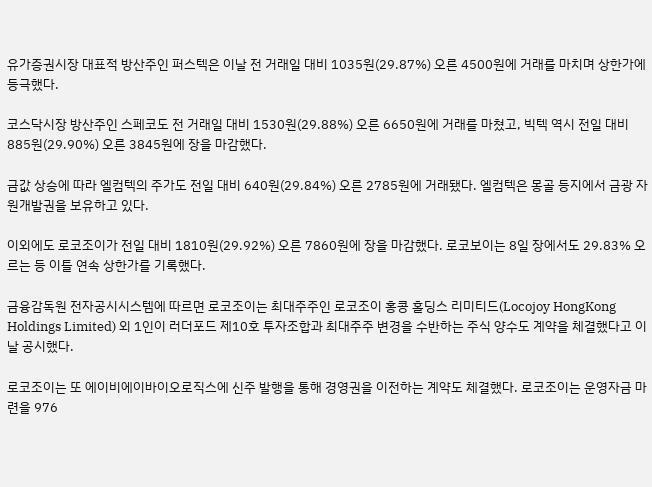유가증권시장 대표적 방산주인 퍼스텍은 이날 전 거래일 대비 1035원(29.87%) 오른 4500원에 거래를 마치며 상한가에 등극했다.

코스닥시장 방산주인 스페코도 전 거래일 대비 1530원(29.88%) 오른 6650원에 거래를 마쳤고, 빅텍 역시 전일 대비 885원(29.90%) 오른 3845원에 장을 마감했다.

금값 상승에 따라 엘컴텍의 주가도 전일 대비 640원(29.84%) 오른 2785원에 거래됐다. 엘컴텍은 몽골 등지에서 금광 자원개발권을 보유하고 있다.

이외에도 로코조이가 전일 대비 1810원(29.92%) 오른 7860원에 장을 마감했다. 로코보이는 8일 장에서도 29.83% 오르는 등 이틀 연속 상한가를 기록했다.

금융감독원 전자공시시스템에 따르면 로코조이는 최대주주인 로코조이 홍콩 홀딩스 리미티드(Locojoy HongKong Holdings Limited) 외 1인이 러더포드 제10호 투자조합과 최대주주 변경을 수반하는 주식 양수도 계약을 체결했다고 이날 공시했다.

로코조이는 또 에이비에이바이오로직스에 신주 발행을 통해 경영권을 이전하는 계약도 체결했다. 로코조이는 운영자금 마련을 976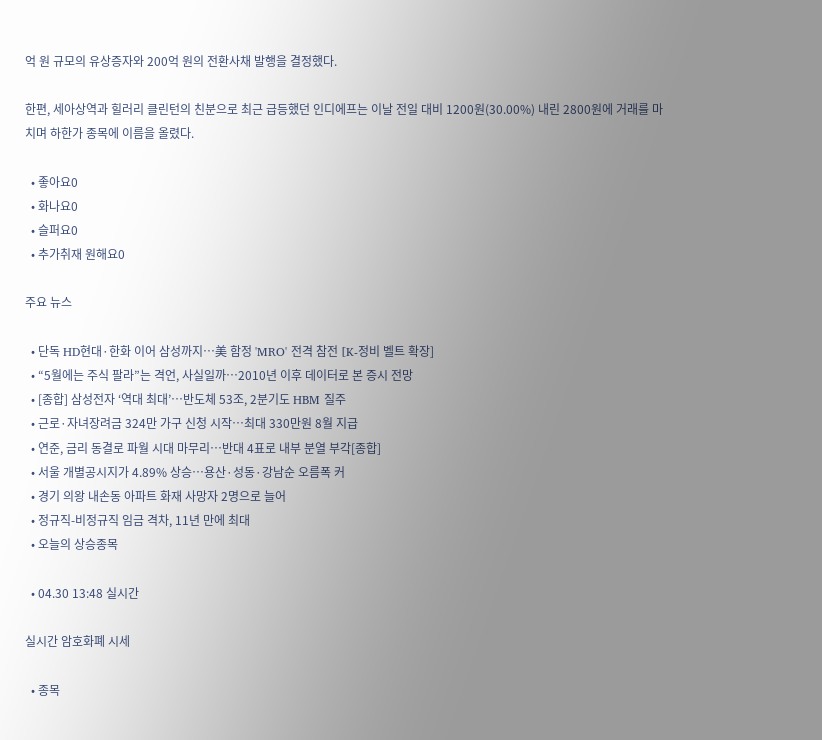억 원 규모의 유상증자와 200억 원의 전환사채 발행을 결정했다.

한편, 세아상역과 힐러리 클린턴의 친분으로 최근 급등했던 인디에프는 이날 전일 대비 1200원(30.00%) 내린 2800원에 거래를 마치며 하한가 종목에 이름을 올렸다.

  • 좋아요0
  • 화나요0
  • 슬퍼요0
  • 추가취재 원해요0

주요 뉴스

  • 단독 HD현대·한화 이어 삼성까지⋯美 함정 'MRO' 전격 참전 [K-정비 벨트 확장]
  • “5월에는 주식 팔라”는 격언, 사실일까⋯2010년 이후 데이터로 본 증시 전망
  • [종합] 삼성전자 ‘역대 최대’…반도체 53조, 2분기도 HBM 질주
  • 근로·자녀장려금 324만 가구 신청 시작…최대 330만원 8월 지급
  • 연준, 금리 동결로 파월 시대 마무리…반대 4표로 내부 분열 부각[종합]
  • 서울 개별공시지가 4.89% 상승⋯용산·성동·강남순 오름폭 커
  • 경기 의왕 내손동 아파트 화재 사망자 2명으로 늘어
  • 정규직-비정규직 임금 격차, 11년 만에 최대
  • 오늘의 상승종목

  • 04.30 13:48 실시간

실시간 암호화폐 시세

  • 종목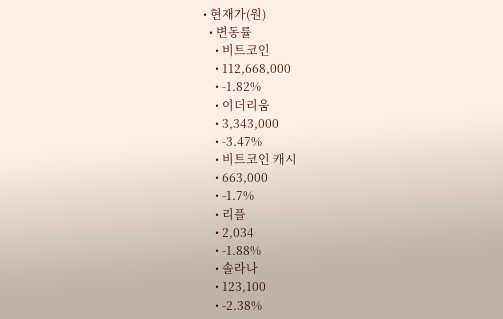• 현재가(원)
  • 변동률
    • 비트코인
    • 112,668,000
    • -1.82%
    • 이더리움
    • 3,343,000
    • -3.47%
    • 비트코인 캐시
    • 663,000
    • -1.7%
    • 리플
    • 2,034
    • -1.88%
    • 솔라나
    • 123,100
    • -2.38%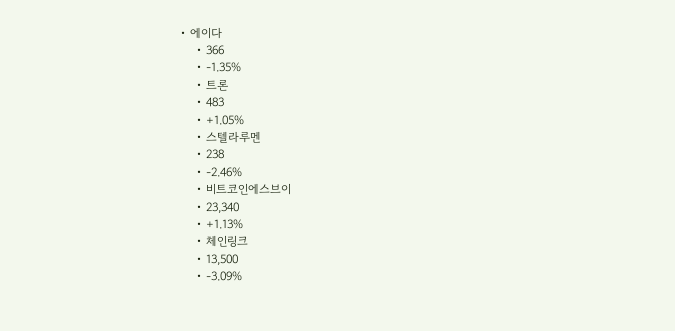• 에이다
    • 366
    • -1.35%
    • 트론
    • 483
    • +1.05%
    • 스텔라루멘
    • 238
    • -2.46%
    • 비트코인에스브이
    • 23,340
    • +1.13%
    • 체인링크
    • 13,500
    • -3.09%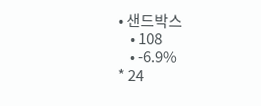• 샌드박스
    • 108
    • -6.9%
* 24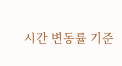시간 변동률 기준